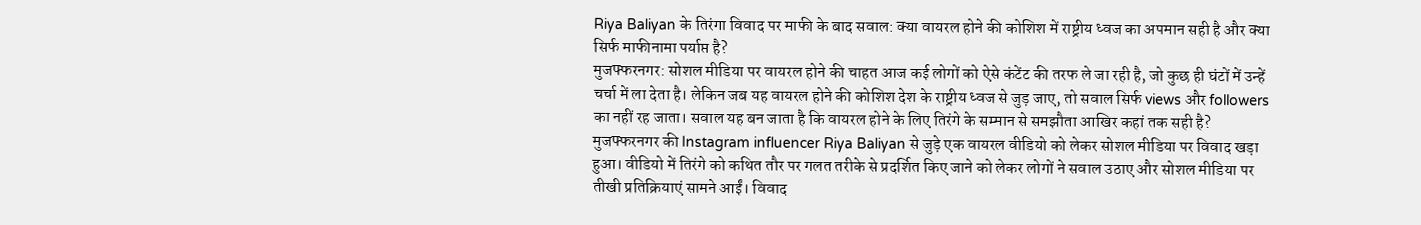Riya Baliyan के तिरंगा विवाद पर माफी के बाद सवाल: क्या वायरल होने की कोशिश में राष्ट्रीय ध्वज का अपमान सही है और क्या सिर्फ माफीनामा पर्याप्त है?
मुजफ्फरनगर: सोशल मीडिया पर वायरल होने की चाहत आज कई लोगों को ऐसे कंटेंट की तरफ ले जा रही है, जो कुछ ही घंटों में उन्हें चर्चा में ला देता है। लेकिन जब यह वायरल होने की कोशिश देश के राष्ट्रीय ध्वज से जुड़ जाए, तो सवाल सिर्फ views और followers का नहीं रह जाता। सवाल यह बन जाता है कि वायरल होने के लिए तिरंगे के सम्मान से समझौता आखिर कहां तक सही है?
मुजफ्फरनगर की Instagram influencer Riya Baliyan से जुड़े एक वायरल वीडियो को लेकर सोशल मीडिया पर विवाद खड़ा हुआ। वीडियो में तिरंगे को कथित तौर पर गलत तरीके से प्रदर्शित किए जाने को लेकर लोगों ने सवाल उठाए और सोशल मीडिया पर तीखी प्रतिक्रियाएं सामने आईं। विवाद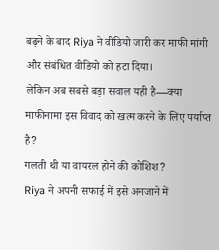बढ़ने के बाद Riya ने वीडियो जारी कर माफी मांगी और संबंधित वीडियो को हटा दिया।
लेकिन अब सबसे बड़ा सवाल यही है—क्या माफीनामा इस विवाद को खत्म करने के लिए पर्याप्त है?
गलती थी या वायरल होने की कोशिश?
Riya ने अपनी सफाई में इसे अनजाने में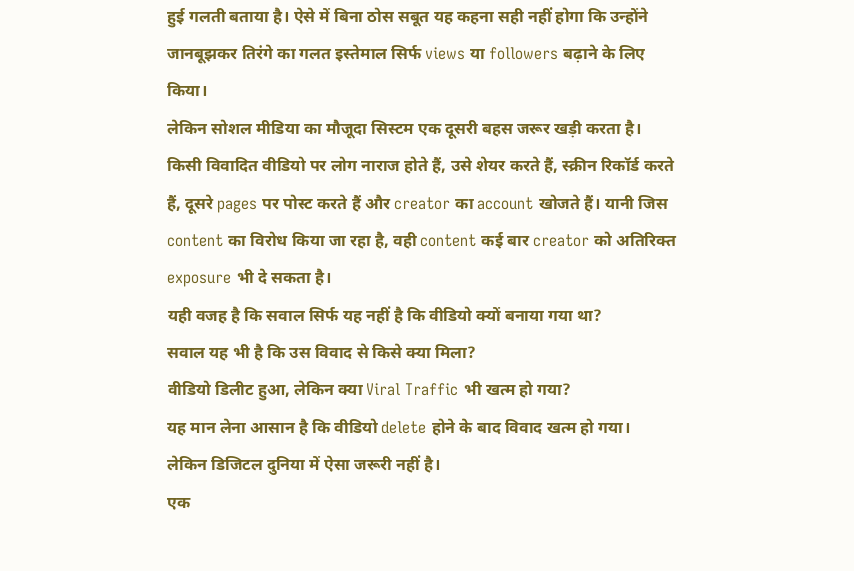हुई गलती बताया है। ऐसे में बिना ठोस सबूत यह कहना सही नहीं होगा कि उन्होंने जानबूझकर तिरंगे का गलत इस्तेमाल सिर्फ views या followers बढ़ाने के लिए किया।
लेकिन सोशल मीडिया का मौजूदा सिस्टम एक दूसरी बहस जरूर खड़ी करता है।
किसी विवादित वीडियो पर लोग नाराज होते हैं, उसे शेयर करते हैं, स्क्रीन रिकॉर्ड करते हैं, दूसरे pages पर पोस्ट करते हैं और creator का account खोजते हैं। यानी जिस content का विरोध किया जा रहा है, वही content कई बार creator को अतिरिक्त exposure भी दे सकता है।
यही वजह है कि सवाल सिर्फ यह नहीं है कि वीडियो क्यों बनाया गया था?
सवाल यह भी है कि उस विवाद से किसे क्या मिला?
वीडियो डिलीट हुआ, लेकिन क्या Viral Traffic भी खत्म हो गया?
यह मान लेना आसान है कि वीडियो delete होने के बाद विवाद खत्म हो गया।
लेकिन डिजिटल दुनिया में ऐसा जरूरी नहीं है।
एक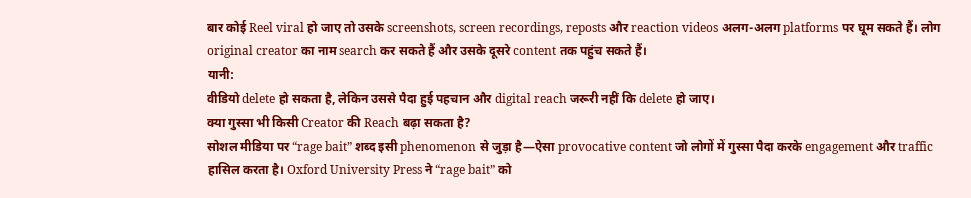बार कोई Reel viral हो जाए तो उसके screenshots, screen recordings, reposts और reaction videos अलग-अलग platforms पर घूम सकते हैं। लोग original creator का नाम search कर सकते हैं और उसके दूसरे content तक पहुंच सकते हैं।
यानी:
वीडियो delete हो सकता है, लेकिन उससे पैदा हुई पहचान और digital reach जरूरी नहीं कि delete हो जाए।
क्या गुस्सा भी किसी Creator की Reach बढ़ा सकता है?
सोशल मीडिया पर “rage bait” शब्द इसी phenomenon से जुड़ा है—ऐसा provocative content जो लोगों में गुस्सा पैदा करके engagement और traffic हासिल करता है। Oxford University Press ने “rage bait” को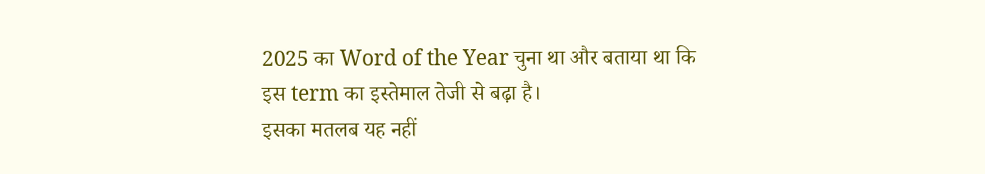2025 का Word of the Year चुना था और बताया था कि इस term का इस्तेमाल तेजी से बढ़ा है।
इसका मतलब यह नहीं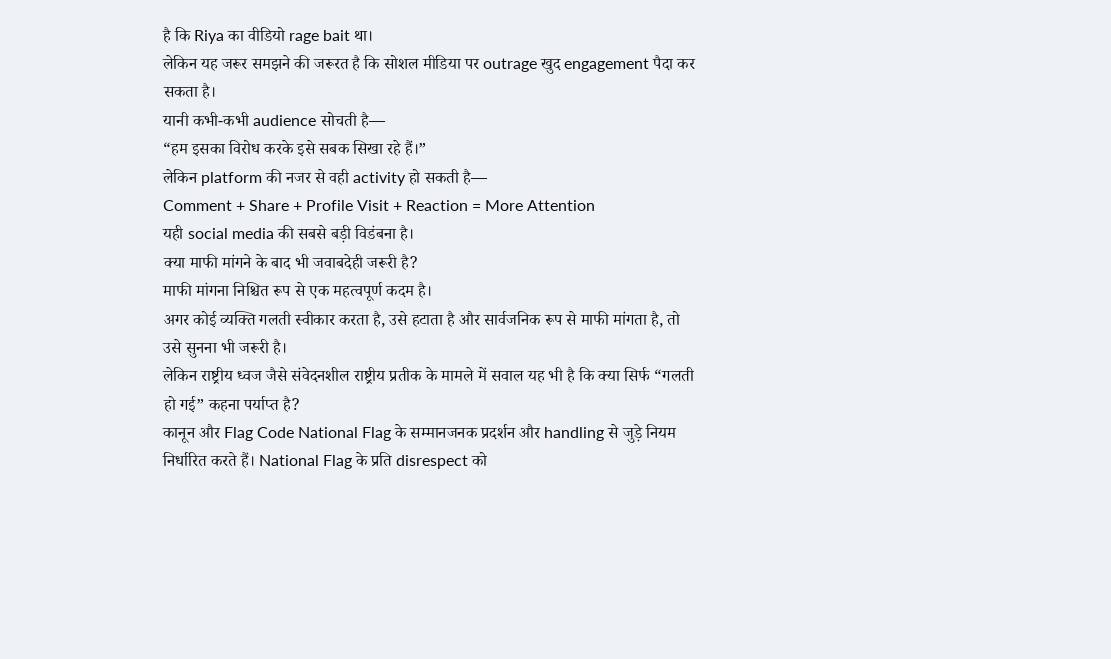है कि Riya का वीडियो rage bait था।
लेकिन यह जरूर समझने की जरूरत है कि सोशल मीडिया पर outrage खुद engagement पैदा कर सकता है।
यानी कभी-कभी audience सोचती है—
“हम इसका विरोध करके इसे सबक सिखा रहे हैं।”
लेकिन platform की नजर से वही activity हो सकती है—
Comment + Share + Profile Visit + Reaction = More Attention
यही social media की सबसे बड़ी विडंबना है।
क्या माफी मांगने के बाद भी जवाबदेही जरूरी है?
माफी मांगना निश्चित रूप से एक महत्वपूर्ण कदम है।
अगर कोई व्यक्ति गलती स्वीकार करता है, उसे हटाता है और सार्वजनिक रूप से माफी मांगता है, तो उसे सुनना भी जरूरी है।
लेकिन राष्ट्रीय ध्वज जैसे संवेदनशील राष्ट्रीय प्रतीक के मामले में सवाल यह भी है कि क्या सिर्फ “गलती हो गई” कहना पर्याप्त है?
कानून और Flag Code National Flag के सम्मानजनक प्रदर्शन और handling से जुड़े नियम निर्धारित करते हैं। National Flag के प्रति disrespect को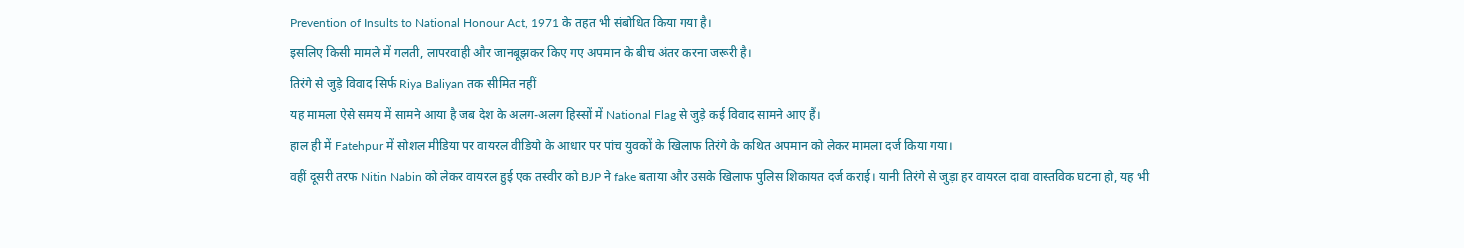Prevention of Insults to National Honour Act, 1971 के तहत भी संबोधित किया गया है।
इसलिए किसी मामले में गलती, लापरवाही और जानबूझकर किए गए अपमान के बीच अंतर करना जरूरी है।
तिरंगे से जुड़े विवाद सिर्फ Riya Baliyan तक सीमित नहीं
यह मामला ऐसे समय में सामने आया है जब देश के अलग-अलग हिस्सों में National Flag से जुड़े कई विवाद सामने आए हैं।
हाल ही में Fatehpur में सोशल मीडिया पर वायरल वीडियो के आधार पर पांच युवकों के खिलाफ तिरंगे के कथित अपमान को लेकर मामला दर्ज किया गया।
वहीं दूसरी तरफ Nitin Nabin को लेकर वायरल हुई एक तस्वीर को BJP ने fake बताया और उसके खिलाफ पुलिस शिकायत दर्ज कराई। यानी तिरंगे से जुड़ा हर वायरल दावा वास्तविक घटना हो, यह भी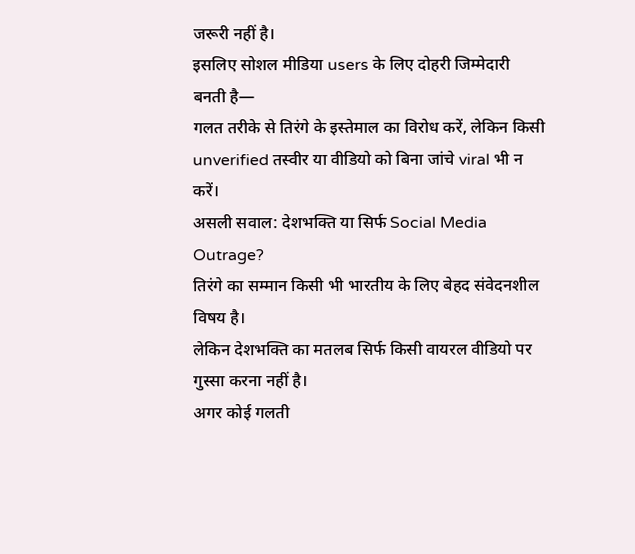जरूरी नहीं है।
इसलिए सोशल मीडिया users के लिए दोहरी जिम्मेदारी बनती है—
गलत तरीके से तिरंगे के इस्तेमाल का विरोध करें, लेकिन किसी unverified तस्वीर या वीडियो को बिना जांचे viral भी न करें।
असली सवाल: देशभक्ति या सिर्फ Social Media Outrage?
तिरंगे का सम्मान किसी भी भारतीय के लिए बेहद संवेदनशील विषय है।
लेकिन देशभक्ति का मतलब सिर्फ किसी वायरल वीडियो पर गुस्सा करना नहीं है।
अगर कोई गलती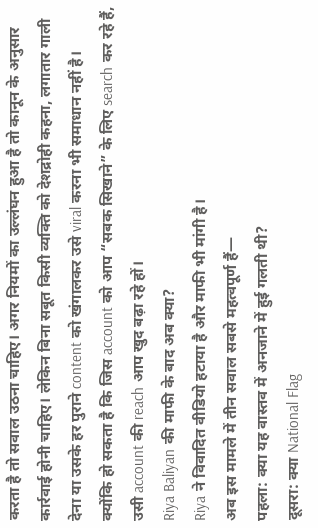करता है तो सवाल उठना चाहिए। अगर नियमों का उल्लंघन हुआ है तो कानून के अनुसार कार्रवाई होनी चाहिए। लेकिन बिना सबूत किसी व्यक्ति को देशद्रोही कहना, लगातार गाली देना या उसके हर पुराने content को खंगालकर उसे viral करना भी समाधान नहीं है।
क्योंकि हो सकता है कि जिस account को आप “सबक सिखाने” के लिए search कर रहे हैं, उसी account की reach आप खुद बढ़ा रहे हों।
Riya Baliyan की माफी के बाद अब क्या?
Riya ने विवादित वीडियो हटाया है और माफी भी मांगी है।
अब इस मामले में तीन सवाल सबसे महत्वपूर्ण हैं—
पहला: क्या यह वास्तव में अनजाने में हुई गलती थी?
दूसरा: क्या National Flag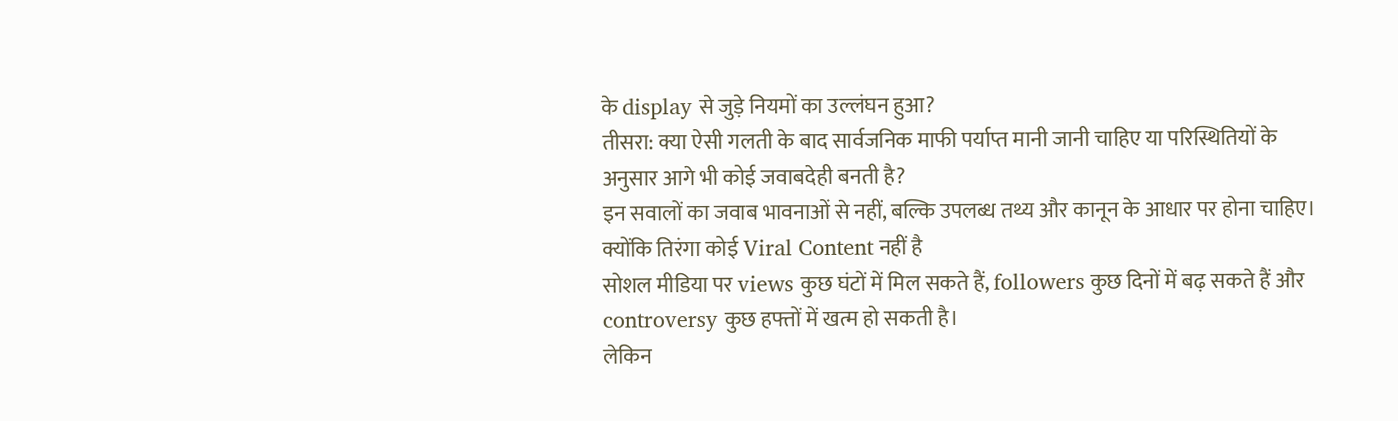के display से जुड़े नियमों का उल्लंघन हुआ?
तीसरा: क्या ऐसी गलती के बाद सार्वजनिक माफी पर्याप्त मानी जानी चाहिए या परिस्थितियों के अनुसार आगे भी कोई जवाबदेही बनती है?
इन सवालों का जवाब भावनाओं से नहीं, बल्कि उपलब्ध तथ्य और कानून के आधार पर होना चाहिए।
क्योंकि तिरंगा कोई Viral Content नहीं है
सोशल मीडिया पर views कुछ घंटों में मिल सकते हैं, followers कुछ दिनों में बढ़ सकते हैं और controversy कुछ हफ्तों में खत्म हो सकती है।
लेकिन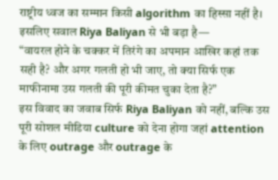राष्ट्रीय ध्वज का सम्मान किसी algorithm का हिस्सा नहीं है।
इसलिए सवाल Riya Baliyan से भी बड़ा है—
“वायरल होने के चक्कर में तिरंगे का अपमान आखिर कहां तक सही है? और अगर गलती हो भी जाए, तो क्या सिर्फ एक माफीनामा उस गलती की पूरी कीमत चुका देता है?”
इस विवाद का जवाब सिर्फ Riya Baliyan को नहीं, बल्कि उस पूरी सोशल मीडिया culture को देना होगा जहां attention के लिए outrage और outrage के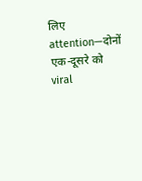लिए attention—दोनों एक-दूसरे को viral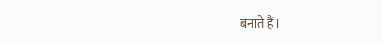बनाते हैं।